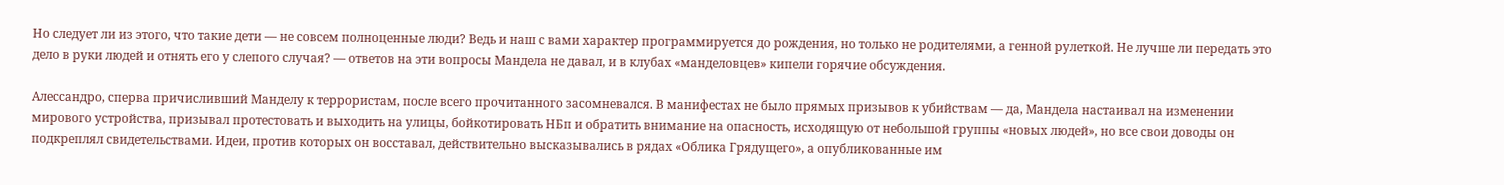Но следует ли из этого, что такие дети — не совсем полноценные люди? Ведь и наш с вами характер программируется до рождения, но только не родителями, а генной рулеткой. Не лучше ли передать это дело в руки людей и отнять его у слепого случая? — ответов на эти вопросы Мандела не давал, и в клубах «манделовцев» кипели горячие обсуждения.

Алессандро, сперва причисливший Манделу к террористам, после всего прочитанного засомневался. В манифестах не было прямых призывов к убийствам — да, Мандела настаивал на изменении мирового устройства, призывал протестовать и выходить на улицы, бойкотировать НБп и обратить внимание на опасность, исходящую от небольшой группы «новых людей», но все свои доводы он подкреплял свидетельствами. Идеи, против которых он восставал, действительно высказывались в рядах «Облика Грядущего», а опубликованные им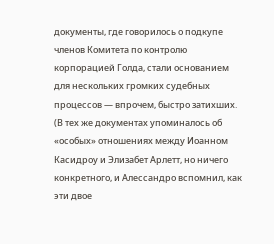документы, где говорилось о подкупе членов Комитета по контролю корпорацией Голда, стали основанием для нескольких громких судебных процессов — впрочем, быстро затихших. (В тех же документах упоминалось об «особых» отношениях между Иоанном Касидроу и Элизабет Арлетт, но ничего конкретного, и Алессандро вспомнил, как эти двое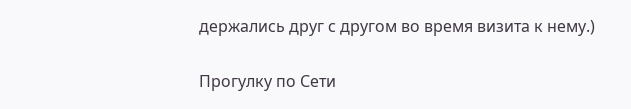держались друг с другом во время визита к нему.)

Прогулку по Сети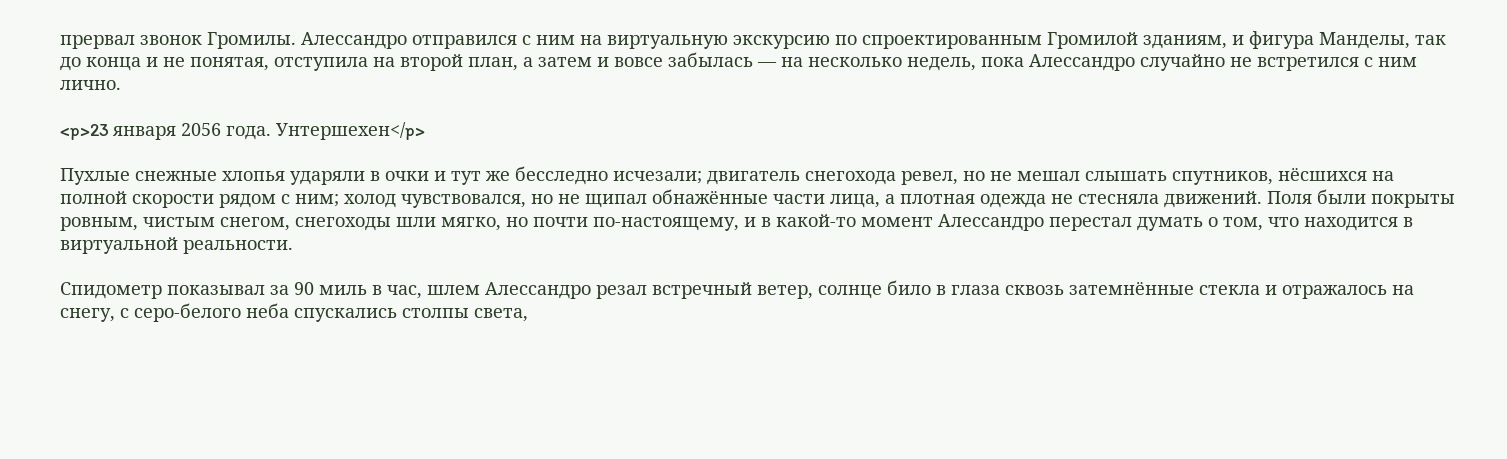прервал звонок Громилы. Алессандро отправился с ним на виртуальную экскурсию по спроектированным Громилой зданиям, и фигура Манделы, так до конца и не понятая, отступила на второй план, а затем и вовсе забылась — на несколько недель, пока Алессандро случайно не встретился с ним лично.

<p>23 января 2056 года. Унтершехен</p>

Пухлые снежные хлопья ударяли в очки и тут же бесследно исчезали; двигатель снегохода ревел, но не мешал слышать спутников, нёсшихся на полной скорости рядом с ним; холод чувствовался, но не щипал обнажённые части лица, а плотная одежда не стесняла движений. Поля были покрыты ровным, чистым снегом, снегоходы шли мягко, но почти по-настоящему, и в какой-то момент Алессандро перестал думать о том, что находится в виртуальной реальности.

Спидометр показывал за 90 миль в час, шлем Алессандро резал встречный ветер, солнце било в глаза сквозь затемнённые стекла и отражалось на снегу, с серо-белого неба спускались столпы света,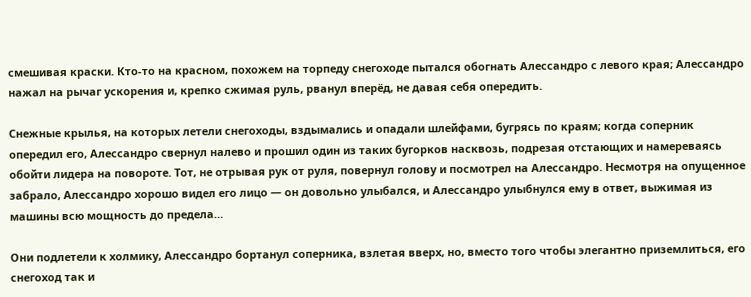смешивая краски. Кто-то на красном, похожем на торпеду снегоходе пытался обогнать Алессандро с левого края; Алессандро нажал на рычаг ускорения и, крепко сжимая руль, рванул вперёд, не давая себя опередить.

Снежные крылья, на которых летели снегоходы, вздымались и опадали шлейфами, бугрясь по краям; когда соперник опередил его, Алессандро свернул налево и прошил один из таких бугорков насквозь, подрезая отстающих и намереваясь обойти лидера на повороте. Тот, не отрывая рук от руля, повернул голову и посмотрел на Алессандро. Несмотря на опущенное забрало, Алессандро хорошо видел его лицо — он довольно улыбался, и Алессандро улыбнулся ему в ответ, выжимая из машины всю мощность до предела…

Они подлетели к холмику, Алессандро бортанул соперника, взлетая вверх, но, вместо того чтобы элегантно приземлиться, его снегоход так и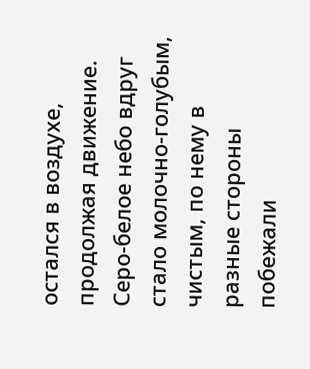остался в воздухе, продолжая движение. Серо-белое небо вдруг стало молочно-голубым, чистым, по нему в разные стороны побежали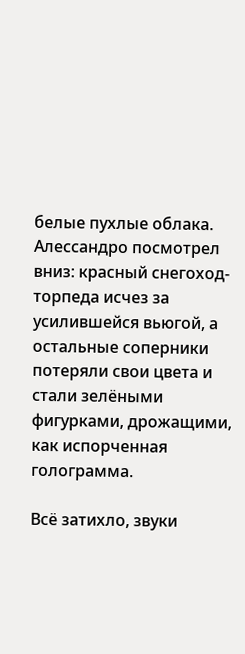белые пухлые облака. Алессандро посмотрел вниз: красный снегоход-торпеда исчез за усилившейся вьюгой, а остальные соперники потеряли свои цвета и стали зелёными фигурками, дрожащими, как испорченная голограмма.

Всё затихло, звуки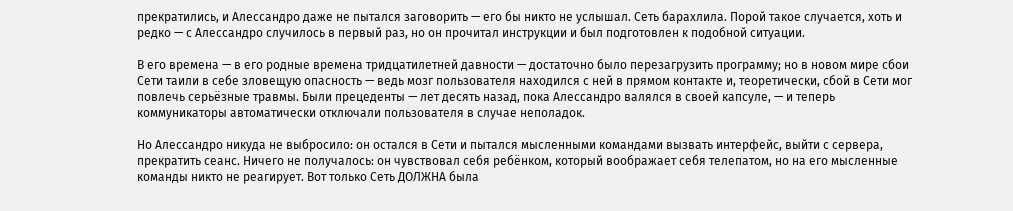прекратились, и Алессандро даже не пытался заговорить — его бы никто не услышал. Сеть барахлила. Порой такое случается, хоть и редко — с Алессандро случилось в первый раз, но он прочитал инструкции и был подготовлен к подобной ситуации.

В его времена — в его родные времена тридцатилетней давности — достаточно было перезагрузить программу; но в новом мире сбои Сети таили в себе зловещую опасность — ведь мозг пользователя находился с ней в прямом контакте и, теоретически, сбой в Сети мог повлечь серьёзные травмы. Были прецеденты — лет десять назад, пока Алессандро валялся в своей капсуле, — и теперь коммуникаторы автоматически отключали пользователя в случае неполадок.

Но Алессандро никуда не выбросило: он остался в Сети и пытался мысленными командами вызвать интерфейс, выйти с сервера, прекратить сеанс. Ничего не получалось: он чувствовал себя ребёнком, который воображает себя телепатом, но на его мысленные команды никто не реагирует. Вот только Сеть ДОЛЖНА была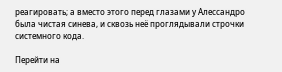реагировать; а вместо этого перед глазами у Алессандро была чистая синева, и сквозь неё проглядывали строчки системного кода.

Перейти на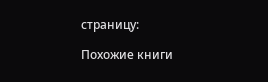страницу:

Похожие книги